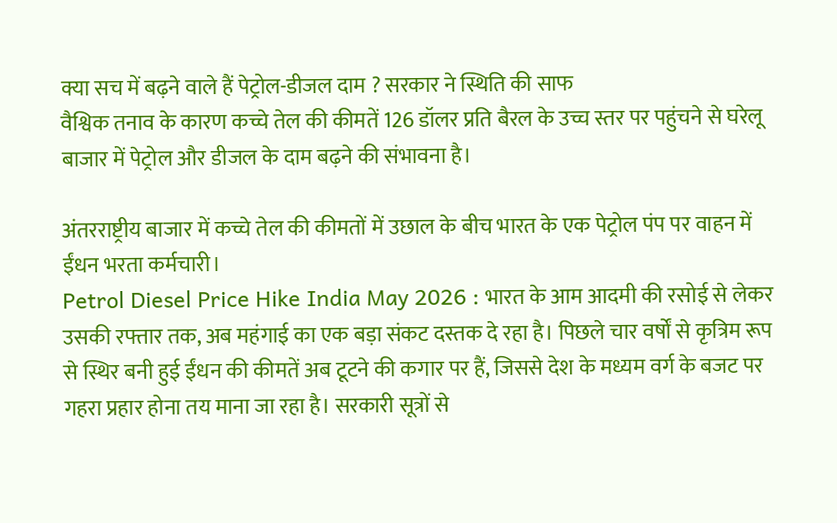क्या सच में बढ़ने वाले हैं पेट्रोल-डीजल दाम ? सरकार ने स्थिति की साफ
वैश्विक तनाव के कारण कच्चे तेल की कीमतें 126 डॉलर प्रति बैरल के उच्च स्तर पर पहुंचने से घरेलू बाजार में पेट्रोल और डीजल के दाम बढ़ने की संभावना है।

अंतरराष्ट्रीय बाजार में कच्चे तेल की कीमतों में उछाल के बीच भारत के एक पेट्रोल पंप पर वाहन में ईंधन भरता कर्मचारी।
Petrol Diesel Price Hike India May 2026 : भारत के आम आदमी की रसोई से लेकर उसकी रफ्तार तक, अब महंगाई का एक बड़ा संकट दस्तक दे रहा है। पिछले चार वर्षों से कृत्रिम रूप से स्थिर बनी हुई ईंधन की कीमतें अब टूटने की कगार पर हैं, जिससे देश के मध्यम वर्ग के बजट पर गहरा प्रहार होना तय माना जा रहा है। सरकारी सूत्रों से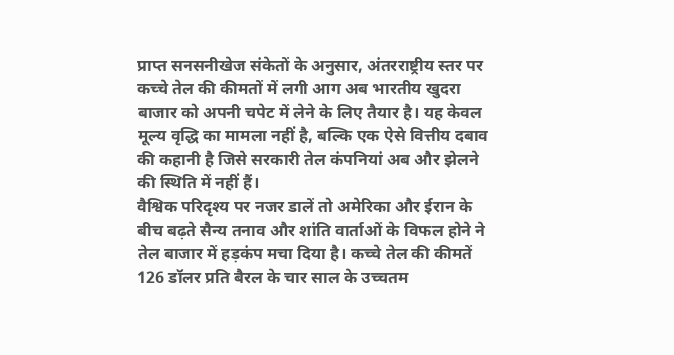प्राप्त सनसनीखेज संकेतों के अनुसार, अंतरराष्ट्रीय स्तर पर कच्चे तेल की कीमतों में लगी आग अब भारतीय खुदरा बाजार को अपनी चपेट में लेने के लिए तैयार है। यह केवल मूल्य वृद्धि का मामला नहीं है, बल्कि एक ऐसे वित्तीय दबाव की कहानी है जिसे सरकारी तेल कंपनियां अब और झेलने की स्थिति में नहीं हैं।
वैश्विक परिदृश्य पर नजर डालें तो अमेरिका और ईरान के बीच बढ़ते सैन्य तनाव और शांति वार्ताओं के विफल होने ने तेल बाजार में हड़कंप मचा दिया है। कच्चे तेल की कीमतें 126 डॉलर प्रति बैरल के चार साल के उच्चतम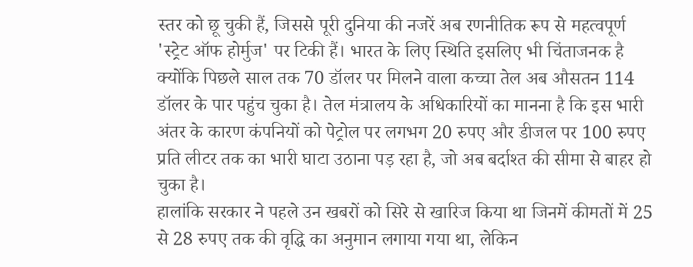स्तर को छू चुकी हैं, जिससे पूरी दुनिया की नजरें अब रणनीतिक रूप से महत्वपूर्ण 'स्ट्रेट ऑफ होर्मुज' पर टिकी हैं। भारत के लिए स्थिति इसलिए भी चिंताजनक है क्योंकि पिछले साल तक 70 डॉलर पर मिलने वाला कच्चा तेल अब औसतन 114 डॉलर के पार पहुंच चुका है। तेल मंत्रालय के अधिकारियों का मानना है कि इस भारी अंतर के कारण कंपनियों को पेट्रोल पर लगभग 20 रुपए और डीजल पर 100 रुपए प्रति लीटर तक का भारी घाटा उठाना पड़ रहा है, जो अब बर्दाश्त की सीमा से बाहर हो चुका है।
हालांकि सरकार ने पहले उन खबरों को सिरे से खारिज किया था जिनमें कीमतों में 25 से 28 रुपए तक की वृद्धि का अनुमान लगाया गया था, लेकिन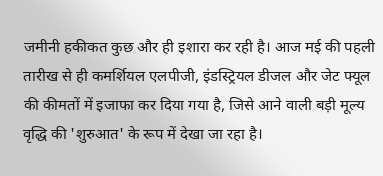जमीनी हकीकत कुछ और ही इशारा कर रही है। आज मई की पहली तारीख से ही कमर्शियल एलपीजी, इंडस्ट्रियल डीजल और जेट फ्यूल की कीमतों में इजाफा कर दिया गया है, जिसे आने वाली बड़ी मूल्य वृद्धि की 'शुरुआत' के रूप में देखा जा रहा है।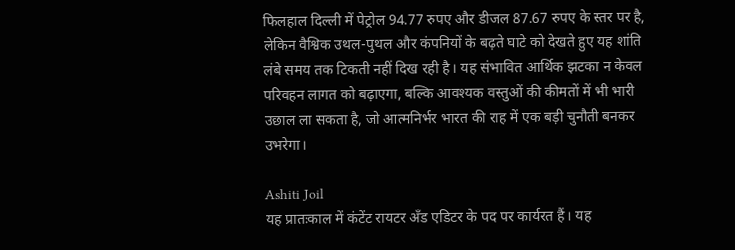फिलहाल दिल्ली में पेट्रोल 94.77 रुपए और डीजल 87.67 रुपए के स्तर पर है, लेकिन वैश्विक उथल-पुथल और कंपनियों के बढ़ते घाटे को देखते हुए यह शांति लंबे समय तक टिकती नहीं दिख रही है। यह संभावित आर्थिक झटका न केवल परिवहन लागत को बढ़ाएगा, बल्कि आवश्यक वस्तुओं की कीमतों में भी भारी उछाल ला सकता है, जो आत्मनिर्भर भारत की राह में एक बड़ी चुनौती बनकर उभरेगा।

Ashiti Joil
यह प्रातःकाल में कंटेंट रायटर अँड एडिटर के पद पर कार्यरत हैं। यह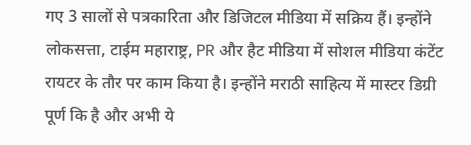गए 3 सालों से पत्रकारिता और डिजिटल मीडिया में सक्रिय हैं। इन्होंने लोकसत्ता, टाईम महाराष्ट्र, PR और हैट मीडिया में सोशल मीडिया कंटेंट रायटर के तौर पर काम किया है। इन्होंने मराठी साहित्य में मास्टर डिग्री पूर्ण कि है और अभी ये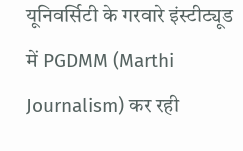यूनिवर्सिटी के गरवारे इंस्टीट्यूड में PGDMM (Marthi Journalism) कर रही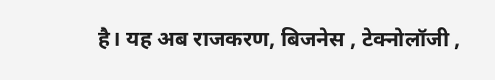है। यह अब राजकरण, बिजनेस , टेक्नोलॉजी ,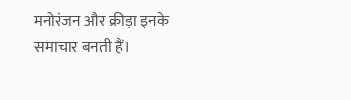मनोरंजन और क्रीड़ा इनके समाचार बनती हैं।